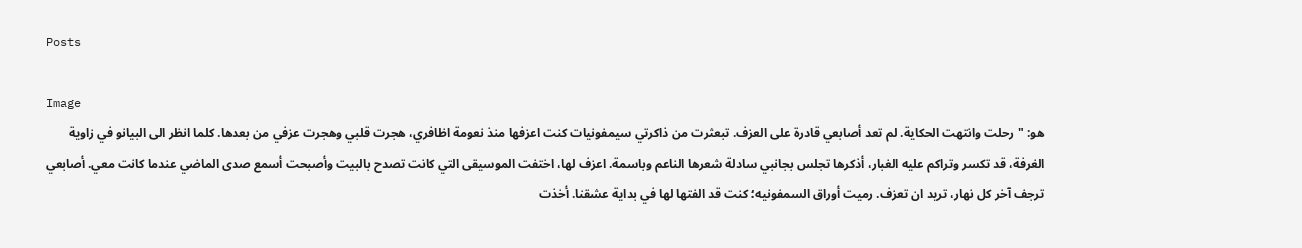Posts

Image
هو: "رحلت وانتهت الحكاية. لم تعد أصابعي قادرة على العزف. تبعثرت من ذاكرتي سيمفونيات كنت اعزفها منذ نعومة اظافري، هجرت قلبي وهجرت عزفي من بعدها. كلما انظر الى البيانو في زاوية الغرفة، قد تكسر وتراكم عليه الغبار، أذكرها تجلس بجانبي سادلة شعرها الناعم وباسمة. اعزف لها، اختفت الموسيقى التي كانت تصدح بالبيت وأصبحت أسمع صدى الماضي عندما كانت معي. أصابعي ترجف آخر كل نهار، تريد ان تعزف. رميت أوراق السمفونيه؛ كنت قد الفتها لها في بداية عشقنا. أخذت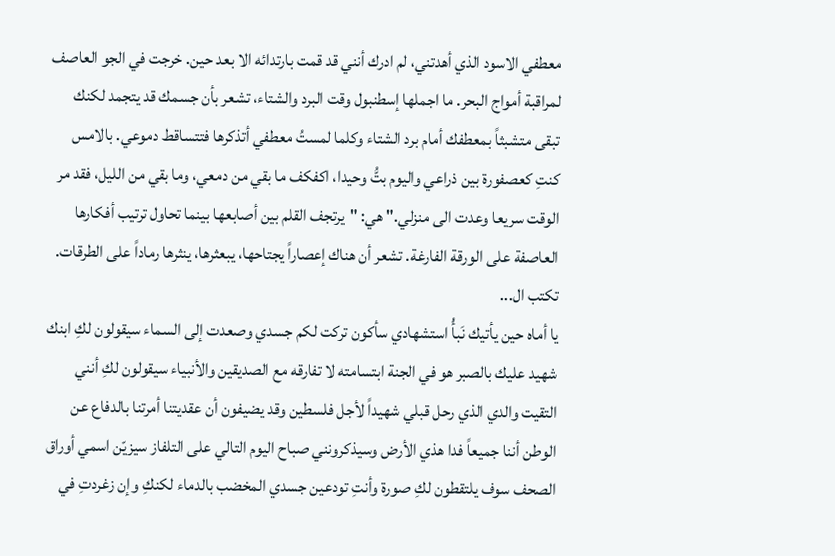معطفي الاسود الذي أهدتني، لم ادرك أنني قد قمت بارتدائه الا بعد حين. خرجت في الجو العاصف لمراقبة أمواج البحر. ما اجملها إسطنبول وقت البرد والشتاء، تشعر بأن جسمك قد يتجمد لكنك تبقى متشبثاً بمعطفك أمام برد الشتاء وكلما لمستُ معطفي أتذكرها فتتساقط دموعي. بالامس كنتِ كعصفورة بين ذراعي واليوم بتُّ وحيدا، اكفكف ما بقي من دمعي، وما بقي من الليل، فقد مر الوقت سريعا وعدت الى منزلي." هي: "يرتجف القلم بين أصابعها بينما تحاول ترتيب أفكارها العاصفة على الورقة الفارغة. تشعر أن هناك إعصاراً يجتاحها، يبعثرها، ينثرها رماداً على الطرقات. تكتب ال...
يا أماه حين يأتيك نَبأُ استشهادي سأكون تركت لكم جسدي وصعدت إلى السماء سيقولون لكِ ابنك شهيد عليك بالصبر هو في الجنة ابتسامته لا تفارقه مع الصديقين والأنبياء سيقولون لكِ أنني التقيت والدي الذي رحل قبلي شهيداً لأجل فلسطين وقد يضيفون أن عقديتنا أمرتنا بالدفاع عن الوطن أننا جميعاً فدا هذي الأرض وسيذكرونني صباح اليوم التالي على التلفاز سيزيّن اسمي أوراق الصحف سوف يلتقطون لكِ صورة وأنتِ تودعين جسدي المخضب بالدماء لكنكِ وإن زغردتِ في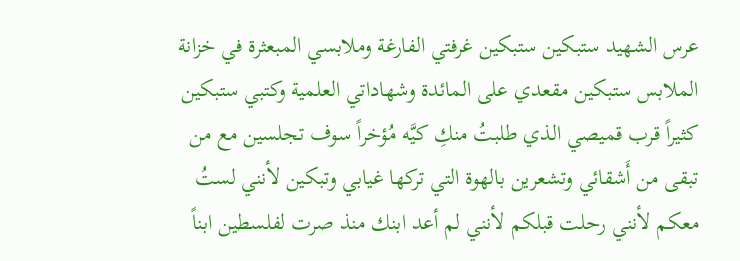عرس الشهيد ستبكين ستبكين غرفتي الفارغة وملابسي المبعثرة في خزانة الملابس ستبكين مقعدي على المائدة وشهاداتي العلمية وكتبي ستبكين كثيراً قرب قميصي الذي طلبتُ منكِ كيَّه مُؤخراً سوف تجلسين مع من تبقى من أَشقائي وتشعرين بالهوة التي تركها غيابي وتبكين لأنني لستُ معكم لأنني رحلت قبلكم لأنني لم أعد ابنك منذ صرت لفلسطين ابناً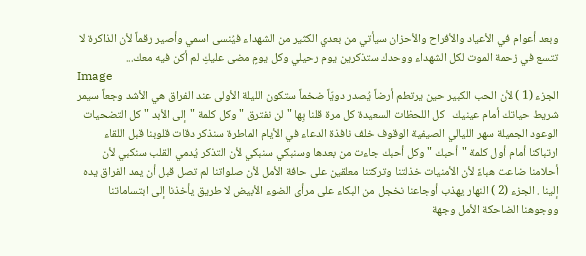وبعد أعوام في الأعياد والأفراح والأحزان سيأتي من بعدي الكثير من الشهداء فيُنسى اسمي وأصير رقماً لأن الذاكرة لا تتسع في زحمة الموت لكل الشهداء ووحدك ستذكرين يوم رحيلي وكل يومٍ مضى عليكِ لم أكن فيه معك...
Image
الجزء (1 ) لأن الحب الكبير حين يرتطم أرضاً يُصدر دويّاً ضخماً ستكون الليلة الأولى عند الفراق هي الأشد وجعاً سيمر شريط حياتك أمام عينيك   كل اللحظات السعيدة كل مرة قلنا بِها "لن نفترق " وكل كلمة "إلى الأبد " كل التضحيات الوعود الجميلة سهر الليالي الصيفية الوقوف خلف نافذة الدعاء في الأيام الماطرة سنذكر دقات قلوبنا قبل اللقاء ارتباكنا أمام أول كلمة "أحبك " وكل أحبك جاءت من بعدها وسنبكي سنبكي لأن التذكر يُدمي القلب سنكبي لأن أحلامنا ضاعت هباءً لأن الأمنيات خذلتنا وتركتنا معلقين على حافة الأمل لأن صلواتنا لم تصل قبل أن يمد الفراق يده إلينا . الجزء (2 ) النهار يهذب أوجاعنا نخجل من البكاء على مرأى الضوء الأبيض لا طريق يأخذنا إلى ابتساماتنا ووجوهنا الضاحكة الأمل وجهة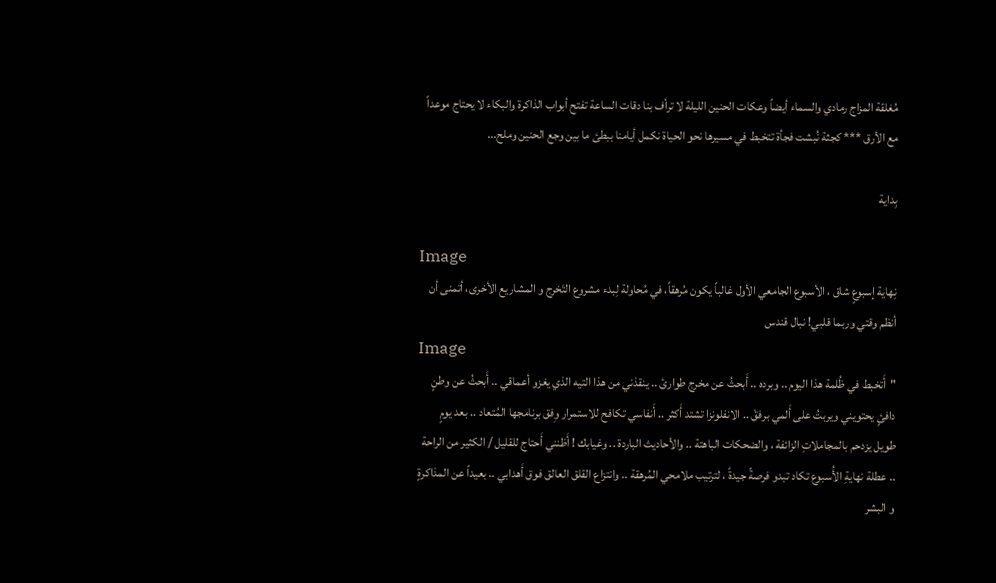مُغلقة المزاج رمادي والسماء أيضاً وعكات الحنين الليلة لا ترأف بنا دقات الساعة تفتح أبواب الذاكرة والبكاء لا يحتاج موعداً مع الأرق *** كجثة نُبشت فجأة تتخبط في مسيرها نحو الحياة نكمل أيامنا ببطئ ما بين وجع الحنين وملح...

بِداية

Image
نِهاية إسبوعٍ شاق ، الأسبوع الجامعي الأول غالباً يكون مُرهقاً، في مُحاولة لِبدء مشروع التَخرج و المشاريع الأخرى، أتمنى أن أنظم وقتي وربما قلبي! نبال قندس
Image
"أَتخبط في ظُلمة هذا اليوم .. وبرده .. أَبحثُ عن مخرج طوارئ .. ينقذني من هذا التيه الذي يغزو أعماقي .. أَبحثُ عن وطنٍ دافئٍ يحتويني ويربتُ على أَلمي برفقْ .. الانفلونزا تشتد أَكثر .. أَنفاسي تكافح للاستمرار وِفق برنامجها المُتعاد .. بعد يومٍ طويل يزدحم بالمجاملاتِ الزائفة ، والضحكات الباهتة .. والأحاديث الباردة .. وغيابك ! أَظنني أَحتاج للقليل / الكثير من الراحة .. عطلة نهايةِ الأُسبوع تكاد تبدو فرصةً جيدةً ، لترتيب ملامحي المُرهقة .. وانتزاع القلق العالق فوق أَهدابي .. بعيداً عن المذاكرةٍ و البشر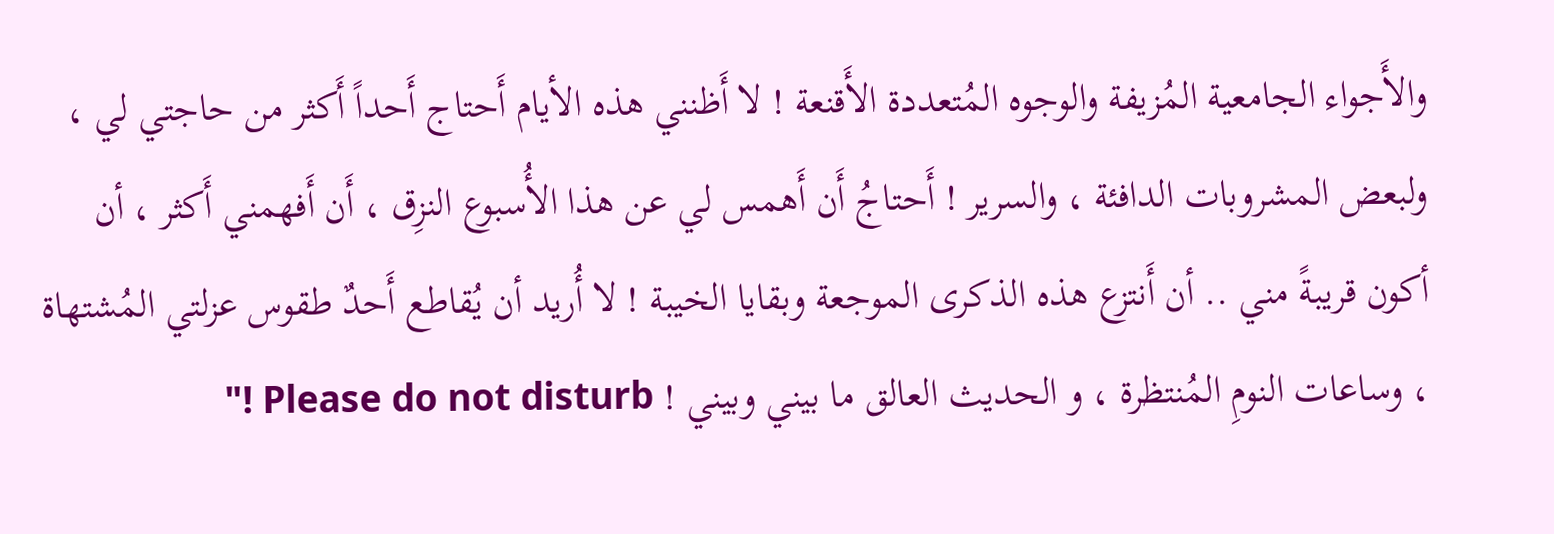والأَجواء الجامعية المُزيفة والوجوه المُتعددة الأَقنعة ! لا أَظنني هذه الأيام أَحتاج أَحداً أَكثر من حاجتي لي ، ولبعض المشروبات الدافئة ، والسرير ! أَحتاجُ أَن أَهمس لي عن هذا الأُسبوع النزِق ، أَن أَفهمني أَكثر ، أن أكون قريبةً مني .. أن أَنتزع هذه الذكرى الموجعة وبقايا الخيبة ! لا أُريد أن يُقاطع أَحدٌ طقوس عزلتي المُشتهاة ، وساعات النومِ المُنتظرة ، و الحديث العالق ما بيني وبيني ! Please do not disturb !"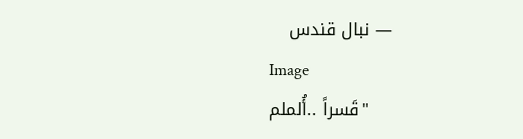— نبال قندس
Image
    "قَسراً ..أُلملم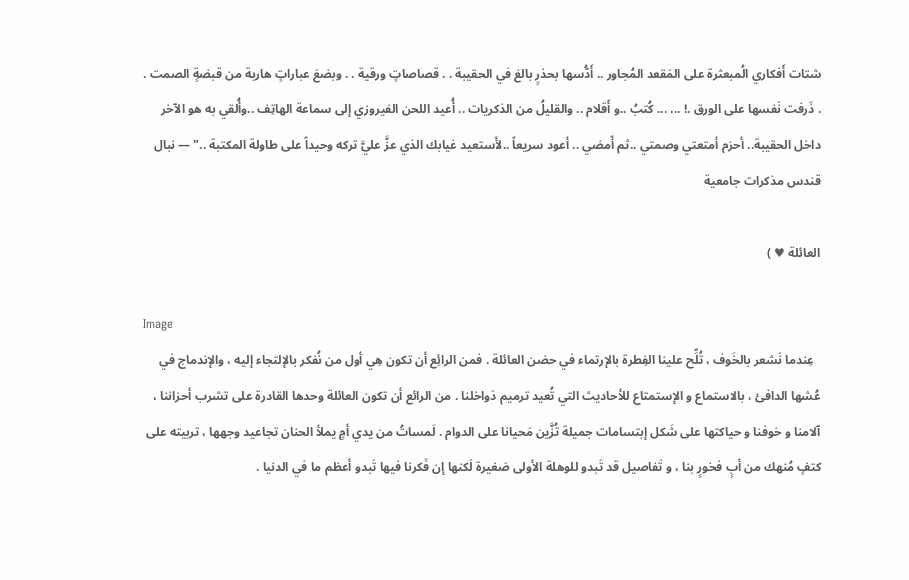شتات أَفكاري الُمبعثرة على المَقعد المُجاور .. أَدُّسها بحذرٍ بالغ في الحقيبة . . قصاصاتٍ ورقية . . وبضعَ عباراتٍ هاربة من قبضةٍ الصمت . . ذَرفت نَفسها على الورق .! ... ... كُتبُ ..و أَقلام .. والقليلُ من الذكريات .. أُعيد اللحن الفيروزي إلى سماعة الهاتِف ..وأُلقي به هو الآخر داخل الحقيبة.. أحزم أمتعتي وصمتي ..ثم أَمضي .. أعود سريعاً ..لأَستعيد غيابك الذي عزَّ عليَّ تركه وحيداً على طاولة المكتبة .." — نبال قندس مذكرات جامعية

العائلة ♥ )

Image
  عِندما نَشعر بالخَوف ، تُلِّح علينا الفِطرة بالإرتماء في حضن العائلة . فمن الرائِع أن تكون هِي أول من نُفكر بالإلتجاء إليه ، والإندماج في عُشها الدافئ ، بالاستماع و الإستمتاع للأحاديث التي تُعيد ترميم دَواخلنا . من الرائع أن تكون العائلة وحدها القادرة على تشرب أحزاننا ، آلامنا و خوفنا و حياكتها على شَكل إبتسامات جميلة تُزَّين مَحيانا على الدوام . لَمساتُ من يدي أمٍ يملأ الحنان تجاعيد وجهها ، تربيته على كتفٍ مُنهك من أبٍ فخورٍ بنا ، و تَفاصيل قد تَبدو للوهلة الأولى صَغيرة لَكنها إن فَكرنا فيها تَبدو أعظم ما في الدنيا .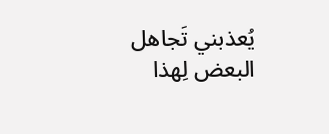يُعذبني تَجاهل البعض لِهذا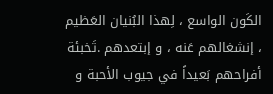الكَون الواسع ، لِهذا البُنيان العَظيم ، إنشغالهم عَنه ، و إبتعدهم .تَخبئة أفراحهم بَعيداً في جيوب الأحبة و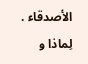الأصدقاء . لِماذا و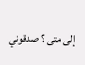إلى متى ؟ صدقوني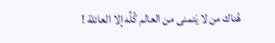هُناك من لا يَتمنى من العالم كُلِّه إلا العائلة !